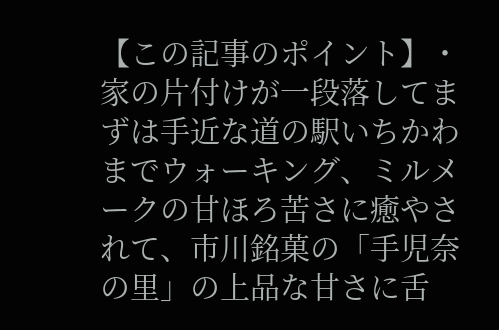【この記事のポイント】・家の片付けが一段落してまずは手近な道の駅いちかわまでウォーキング、ミルメークの甘ほろ苦さに癒やされて、市川銘菓の「手児奈の里」の上品な甘さに舌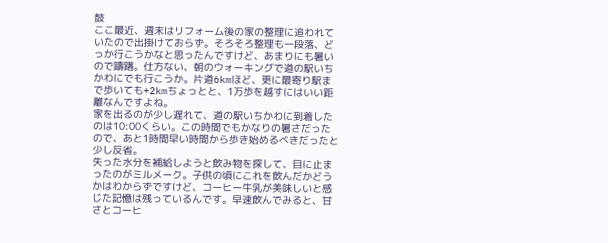鼓
ここ最近、週末はリフォーム後の家の整理に追われていたので出掛けておらず。そろそろ整理も一段落、どっか行こうかなと思ったんですけど、あまりにも暑いので躊躇。仕方ない、朝のウォーキングで道の駅いちかわにでも行こうか。片道6kmほど、更に最寄り駅まで歩いても+2kmちょっとと、1万歩を越すにはいい距離なんですよね。
家を出るのが少し遅れて、道の駅いちかわに到着したのは10:00くらい。この時間でもかなりの暑さだったので、あと1時間早い時間から歩き始めるべきだったと少し反省。
失った水分を補給しようと飲み物を探して、目に止まったのがミルメーク。子供の頃にこれを飲んだかどうかはわからずですけど、コーヒー牛乳が美味しいと感じた記憶は残っているんです。早速飲んでみると、甘さとコーヒ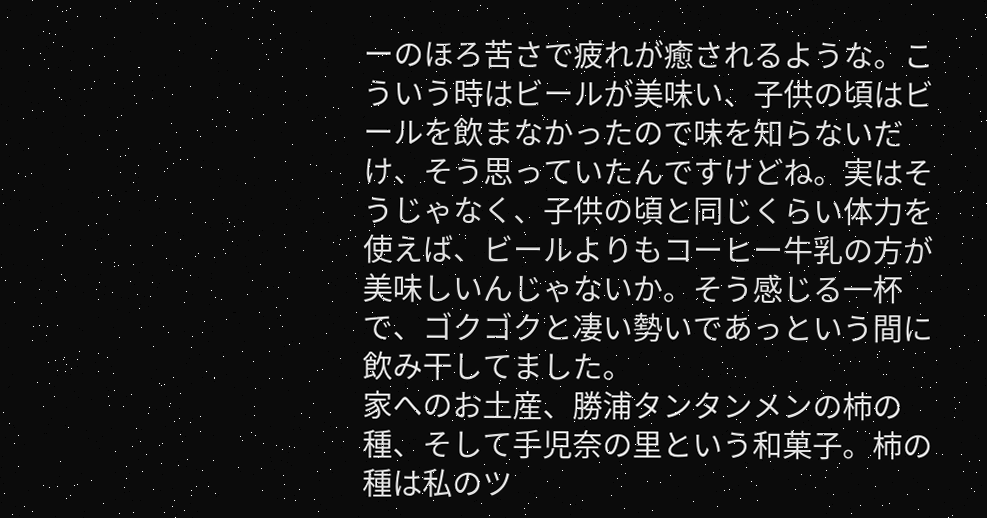ーのほろ苦さで疲れが癒されるような。こういう時はビールが美味い、子供の頃はビールを飲まなかったので味を知らないだけ、そう思っていたんですけどね。実はそうじゃなく、子供の頃と同じくらい体力を使えば、ビールよりもコーヒー牛乳の方が美味しいんじゃないか。そう感じる一杯で、ゴクゴクと凄い勢いであっという間に飲み干してました。
家へのお土産、勝浦タンタンメンの柿の種、そして手児奈の里という和菓子。柿の種は私のツ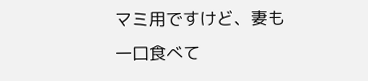マミ用ですけど、妻も一口食べて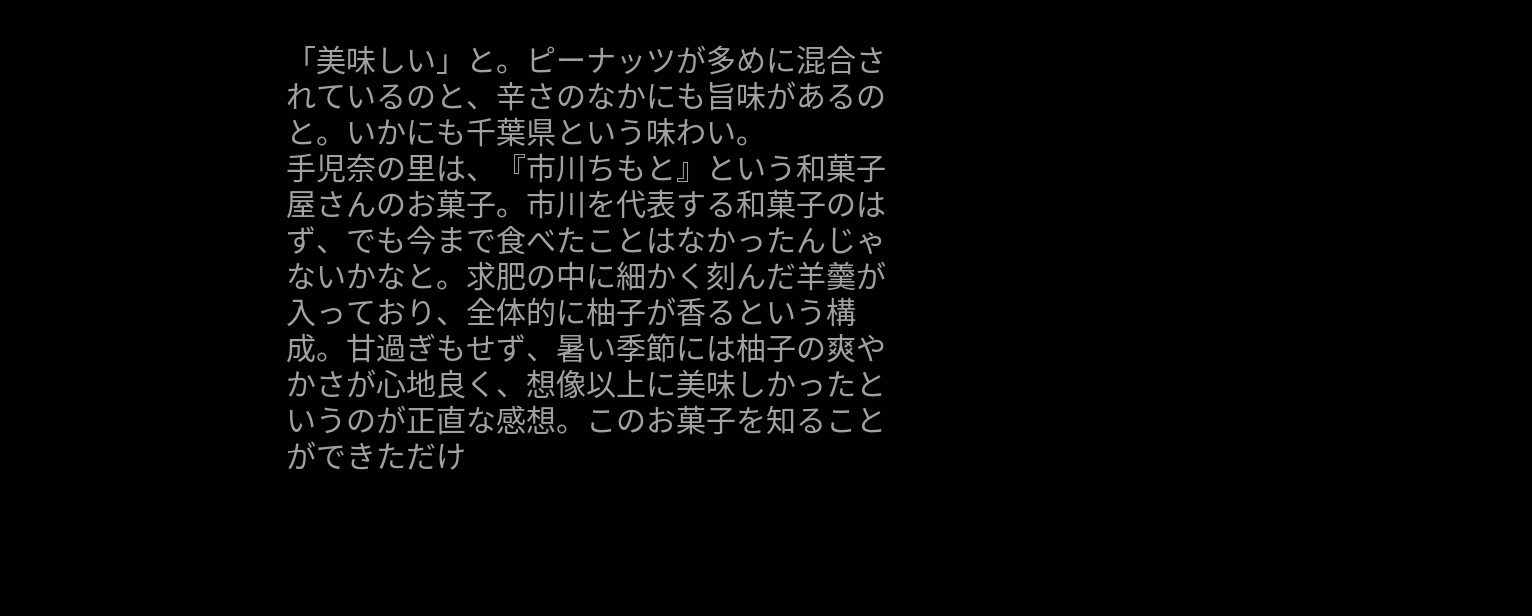「美味しい」と。ピーナッツが多めに混合されているのと、辛さのなかにも旨味があるのと。いかにも千葉県という味わい。
手児奈の里は、『市川ちもと』という和菓子屋さんのお菓子。市川を代表する和菓子のはず、でも今まで食べたことはなかったんじゃないかなと。求肥の中に細かく刻んだ羊羹が入っており、全体的に柚子が香るという構成。甘過ぎもせず、暑い季節には柚子の爽やかさが心地良く、想像以上に美味しかったというのが正直な感想。このお菓子を知ることができただけ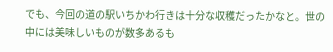でも、今回の道の駅いちかわ行きは十分な収穫だったかなと。世の中には美味しいものが数多あるも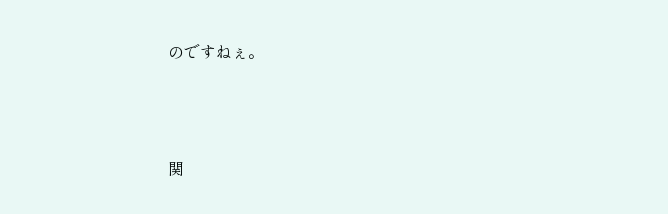のですねぇ。





関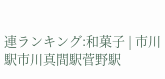連ランキング:和菓子 | 市川駅市川真間駅菅野駅